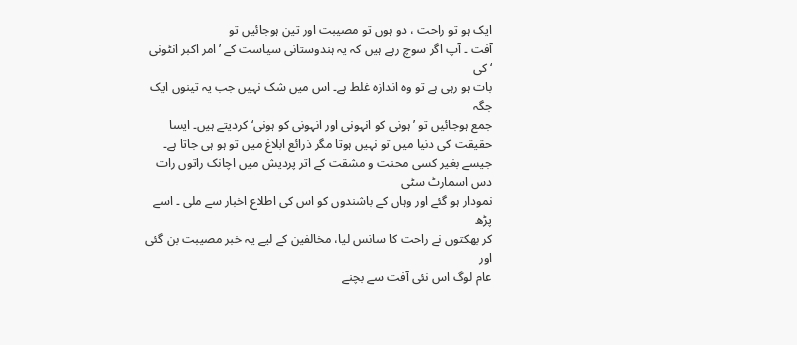ایک ہو تو راحت ، دو ہوں تو مصیبت اور تین ہوجائیں تو
آفت ۔ آپ اگر سوچ رہے ہیں کہ یہ ہندوستانی سیاست کے ’امر اکبر انٹونی ‘کی
بات ہو رہی ہے تو وہ اندازہ غلط ہے۔ اس میں شک نہیں جب یہ تینوں ایک جگہ
جمع ہوجائیں تو ’ہونی کو انہونی اور انہونی کو ہونی‘ کردیتے ہیں۔ ایسا
حقیقت کی دنیا میں تو نہیں ہوتا مگر ذرائع ابلاغ میں تو ہو ہی جاتا ہے۔
جیسے بغیر کسی محنت و مشقت کے اتر پردیش میں اچانک راتوں رات دس اسمارٹ سٹی
نمودار ہو گئے اور وہاں کے باشندوں کو اس کی اطلاع اخبار سے ملی ۔ اسے پڑھ
کر بھکتوں نے راحت کا سانس لیا، مخالفین کے لیے یہ خبر مصیبت بن گئی اور
عام لوگ اس نئی آفت سے بچنے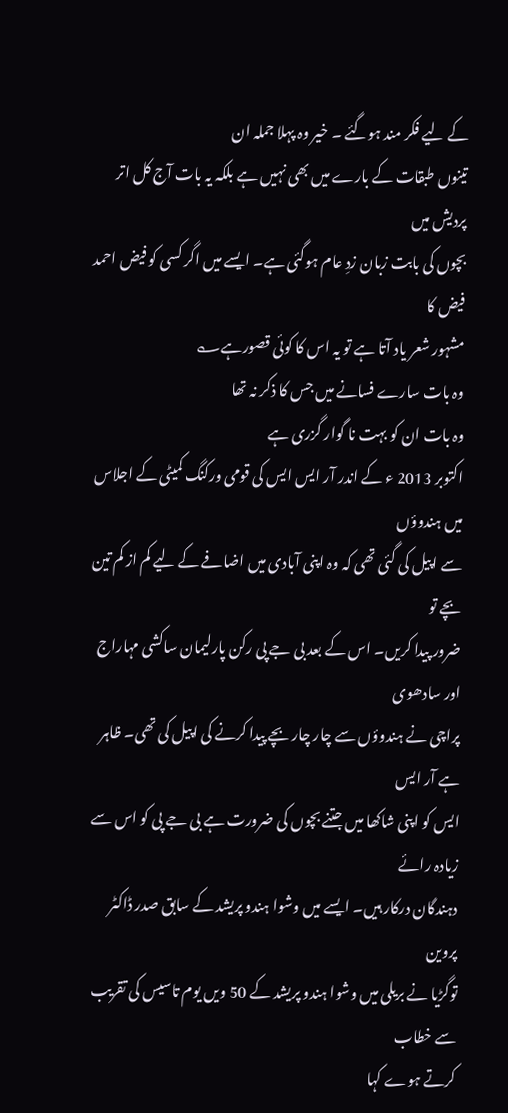کے لیے فکر مند ہوگئے ۔ خیر وہ پہلا جملہ ان
تینوں طبقات کے بارے میں بھی نہیں ہے بلکہ یہ بات آج کل اتر پردیش میں
بچوں کی بابت زبان زدِ عام ہوگئی ہے۔ ایسے میں اگر کسی کو فیض احمد فیض کا
مشہور شعر یاد آتا ہے تو یہ اس کا کوئی قصورہے؎
وہ بات سارے فسانے میں جس کا ذکر نہ تھا
وہ بات ان کو بہت نا گوار گزری ہے
اکتوبر 2013 ء کے اندر آر ایس ایس کی قومی ورکنگ کمیٹی کے اجلاس میں ہندوؤں
سے اپیل کی گئی تھی کہ وہ اپنی آبادی میں اضافے کے لیے کم از کم تین بچے تو
ضرور پیدا کریں۔ اس کے بعد بی جے پی رکن پارلیمان ساکشی مہاراج اور سادھوی
پراچی نے ہندوؤں سے چار چار بچے پیدا کرنے کی اپیل کی تھی۔ ظاہر ہے آر ایس
ایس کو اپنی شاکھا میں جتنے بچوں کی ضرورت ہے بی جے پی کو اس سے زیادہ رائے
دہندگان درکار ہیں۔ ایسے میں وشوا ہندو پریشد کے سابق صدر ڈاکٹر پروین
توگڑیا نے بریلی میں وشوا ہندو پریشد کے 50 ویں یوم تاسیس کی تقریب سے خطاب
کرتے ہوے کہا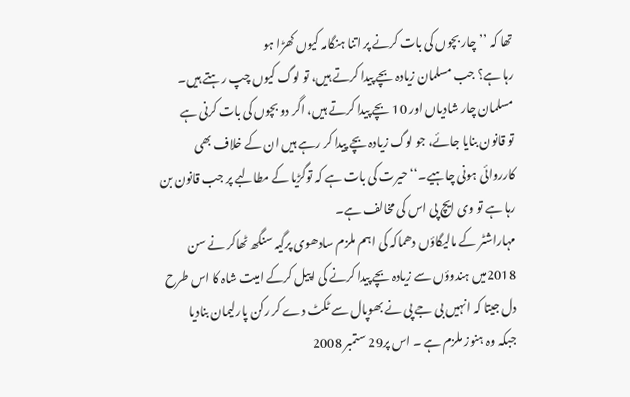تھا کہ ’’چار بچوں کی بات کرنے پر اتنا ہنگامہ کیوں کھڑا ہو
رہا ہے؟ جب مسلمان زیادہ بچے پیدا کرتے ہیں، تو لوگ کیوں چپ رہتے ہیں۔
مسلمان چار شادیاں اور 10 بچے پیدا کرتے ہیں، اگر دو بچوں کی بات کرنی ہے
تو قانون بنایا جائے، جو لوگ زیادہ بچے پیدا کر رہے ہیں ان کے خلاف بھی
کارروائی ہونی چاہیے۔‘‘ حیرت کی بات ہے کہ توگڑیا کے مطالبے پر جب قانون بن
رہا ہے تو وی ایچ پی اس کی مخالف ہے۔
مہاراشٹر کے مالیگاؤں دھماکہ کی اہم ملزم سادھوی پرگیہ سنگھ ٹھاکر نے سن
2018میں ہندوؤں سے زیادہ بچے پیدا کرنے کی اپیل کرکے امیت شاہ کا اس طرح
دل جیتا کہ انہیں بی جے پی نے بھوپال سے ٹکٹ دے کر رکن پارلیمان بنادیا
جبکہ وہ ہنوز ملزم ہے ۔ اس پر29 ستمبر 2008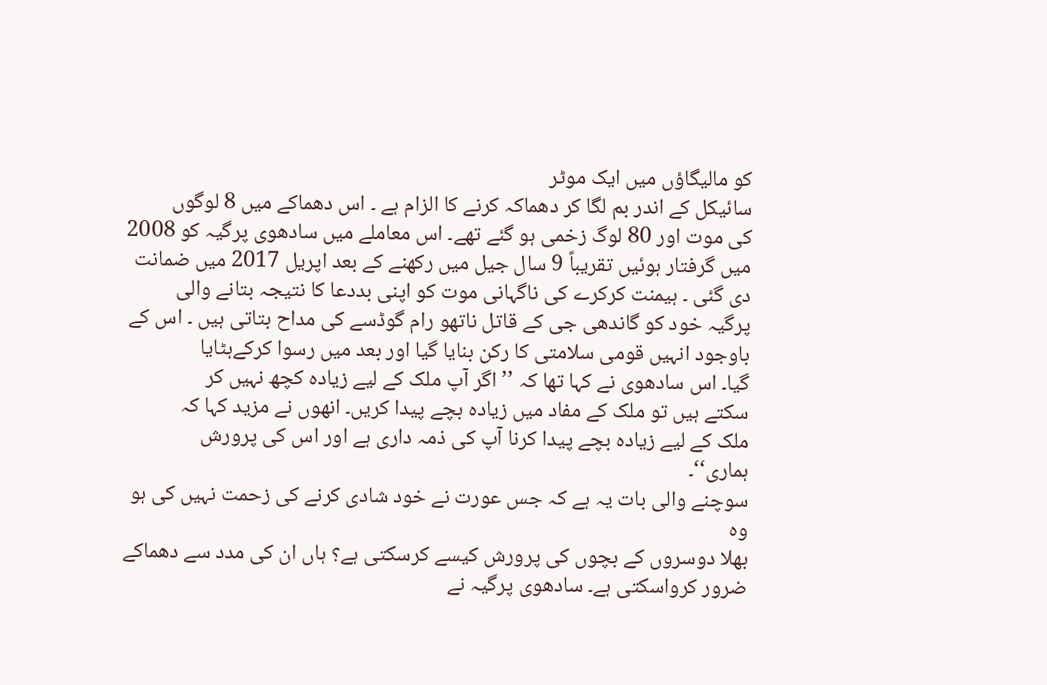کو مالیگاؤں میں ایک موٹر
سائیکل کے اندر بم لگا کر دھماکہ کرنے کا الزام ہے ۔ اس دھماکے میں 8 لوگوں
کی موت اور 80 لوگ زخمی ہو گئے تھے۔ اس معاملے میں سادھوی پرگیہ کو 2008
میں گرفتار ہوئیں تقریباً 9 سال جیل میں رکھنے کے بعد اپریل 2017 میں ضمانت
دی گئی ۔ ہیمنت کرکرے کی ناگہانی موت کو اپنی بددعا کا نتیجہ بتانے والی
پرگیہ خود کو گاندھی جی کے قاتل ناتھو رام گوڈسے کی مداح بتاتی ہیں ۔ اس کے
باوجود انہیں قومی سلامتی کا رکن بنایا گیا اور بعد میں رسوا کرکےہٹایا
گیا۔ اس سادھوی نے کہا تھا کہ ’’ اگر آپ ملک کے لیے زیادہ کچھ نہیں کر
سکتے ہیں تو ملک کے مفاد میں زیادہ بچے پیدا کریں۔ انھوں نے مزید کہا کہ
ملک کے لیے زیادہ بچے پیدا کرنا آپ کی ذمہ داری ہے اور اس کی پرورش
ہماری‘‘۔
سوچنے والی بات یہ ہے کہ جس عورت نے خود شادی کرنے کی زحمت نہیں کی ہو وہ
بھلا دوسروں کے بچوں کی پرورش کیسے کرسکتی ہے؟ ہاں ان کی مدد سے دھماکے
ضرور کرواسکتی ہے۔ سادھوی پرگیہ نے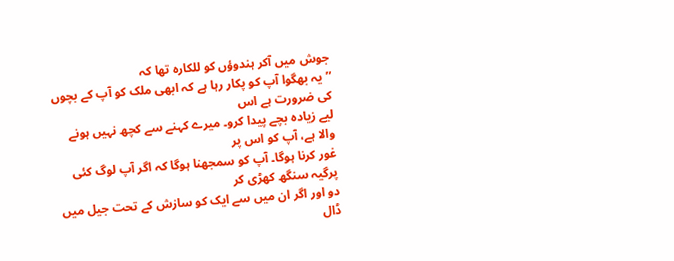جوش میں آکر ہندوؤں کو للکارہ تھا کہ
’’یہ بھگوا آپ کو پکار رہا ہے کہ ابھی ملک کو آپ کے بچوں کی ضرورت ہے اس
لیے زیادہ بچے پیدا کرو۔ میرے کہنے سے کچھ نہیں ہونے والا ہے، آپ کو اس پر
غور کرنا ہوگا۔ آپ کو سمجھنا ہوگا کہ اگر آپ لوگ کئی پرگیہ سنگھ کھڑی کر
دو اور اگر ان میں سے ایک کو سازش کے تحت جیل میں ڈال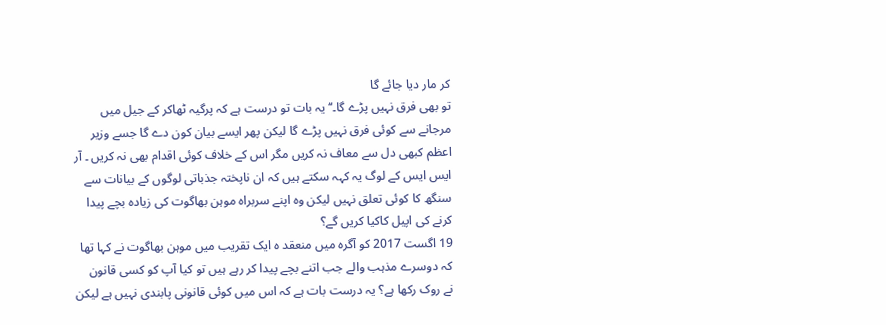کر مار دیا جائے گا
تو بھی فرق نہیں پڑے گا۔‘‘ یہ بات تو درست ہے کہ پرگیہ ٹھاکر کے جیل میں
مرجانے سے کوئی فرق نہیں پڑے گا لیکن پھر ایسے بیان کون دے گا جسے وزیر
اعظم کبھی دل سے معاف نہ کریں مگر اس کے خلاف کوئی اقدام بھی نہ کریں ۔ آر
ایس ایس کے لوگ یہ کہہ سکتے ہیں کہ ان ناپختہ جذباتی لوگوں کے بیانات سے
سنگھ کا کوئی تعلق نہیں لیکن وہ اپنے سربراہ موہن بھاگوت کی زیادہ بچے پیدا
کرنے کی اپیل کاکیا کریں گے؟
19 اگست 2017 کو آگرہ میں منعقد ہ ایک تقریب میں موہن بھاگوت نے کہا تھا
کہ دوسرے مذہب والے جب اتنے بچے پیدا کر رہے ہیں تو کیا آپ کو کسی قانون
نے روک رکھا ہے؟ یہ درست بات ہے کہ اس میں کوئی قانونی پابندی نہیں ہے لیکن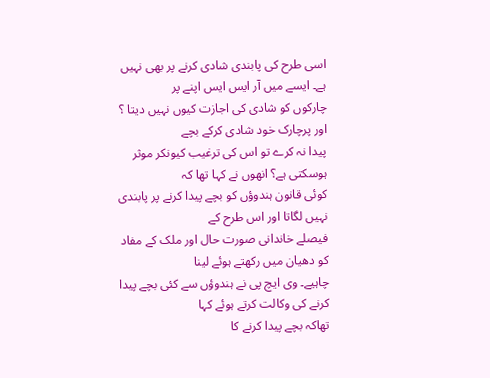اسی طرح کی پابندی شادی کرنے پر بھی نہیں ہے۔ ایسے میں آر ایس ایس اپنے پر
چارکوں کو شادی کی اجازت کیوں نہیں دیتا ؟ اور پرچارک خود شادی کرکے بچے
پیدا نہ کرے تو اس کی ترغیب کیونکر موثر ہوسکتی ہے؟ انھوں نے کہا تھا کہ
کوئی قانون ہندوؤں کو بچے پیدا کرنے پر پابندی نہیں لگاتا اور اس طرح کے
فیصلے خاندانی صورت حال اور ملک کے مفاد کو دھیان میں رکھتے ہوئے لینا
چاہیے۔ وی ایچ پی نے ہندوؤں سے کئی بچے پیدا کرنے کی وکالت کرتے ہوئے کہا
تھاکہ بچے پیدا کرنے کا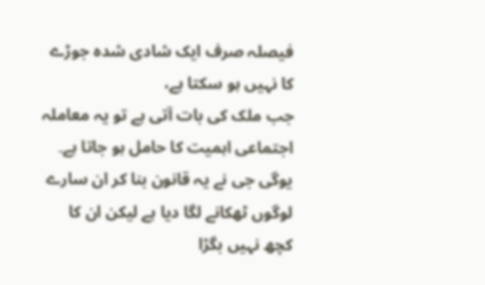فیصلہ صرف ایک شادی شدہ جوڑے کا نہیں ہو سکتا ہے،
جب ملک کی بات آتی ہے تو یہ معاملہ اجتماعی اہمیت کا حامل ہو جاتا ہے۔
یوگی جی نے یہ قانون بنا کر ان سارے لوگوں ٹھکانے لگا دیا ہے لیکن ان کا
کچھ نہیں بگڑا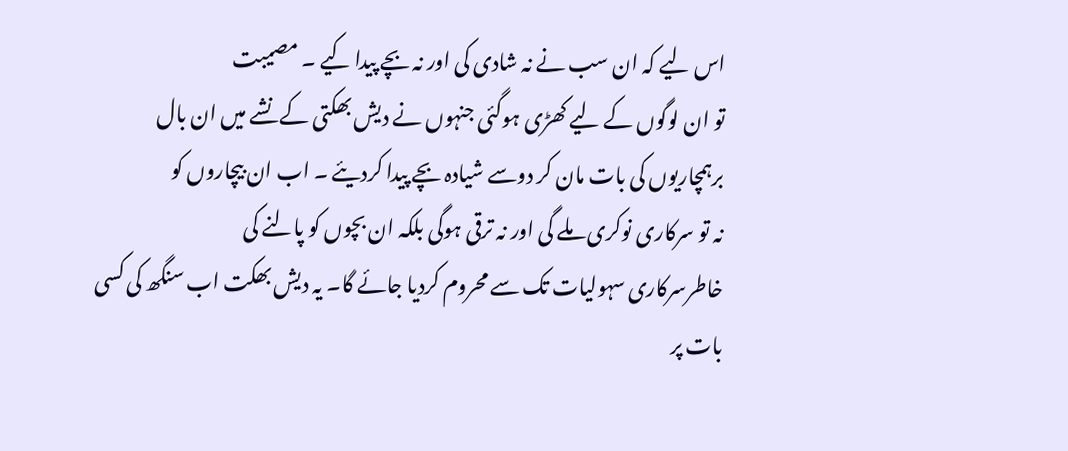اس لیے کہ ان سب نے نہ شادی کی اور نہ بچے پیدا کیے ۔ مصیبت
تو ان لوگوں کے لیے کھڑی ہوگئی جنہوں نے دیش بھکتی کے نشے میں ان بال
برہمچاریوں کی بات مان کر دوسے شیادہ بچے پیدا کردیئے ۔ اب ان بیچاروں کو
نہ تو سرکاری نوکری ملے گی اور نہ ترقی ہوگی بلکہ ان بچوں کو پالنے کی
خاطرسرکاری سہولیات تک سے محروم کردیا جائے گا۔ یہ دیش بھکت اب سنگھ کی کسی
بات پر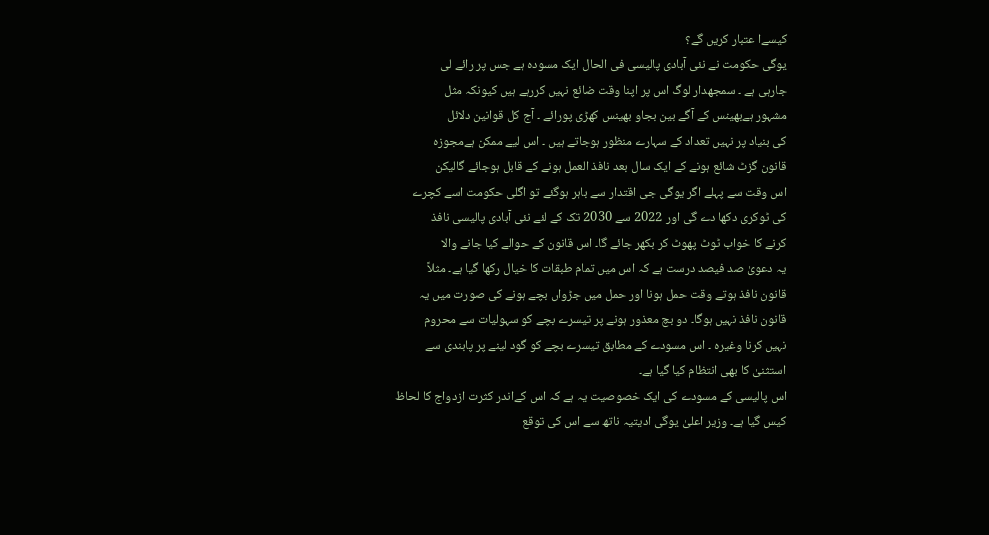کیسےا عتبار کریں گے؟
یوگی حکومت نے نئی آبادی پالیسی فی الحال ایک مسودہ ہے جس پر رائے لی
جارہی ہے ۔ سمجھدار لوگ اس پر اپنا وقت ضائع نہیں کررہے ہیں کیونکہ مثل
مشہور ہےبھینس کے آگے بین بجاو بھینس کھڑی پورائے ۔ آج کل قوانین دلائل
کی بنیاد پر نہیں تعداد کے سہارے منظور ہوجاتے ہیں ۔ اس لیے ممکن ہےمجوزہ
قانون گزٹ شائع ہونے کے ایک سال بعد نافذ العمل ہونے کے قابل ہوجائے گالیکن
اس وقت سے پہلے اگر یوگی جی اقتدار سے باہر ہوگئے تو اگلی حکومت اسے کچرے
کی ٹوکری دکھا دے گی اور 2022 سے 2030 تک کے لئے نئی آبادی پالیسی نافذ
کرنے کا خواب ٹوٹ پھوٹ کر بکھر جائے گا۔ اس قانون کے حوالے کیا جانے والا
یہ دعویٰ صد فیصد درست ہے کہ اس میں تمام طبقات کا خیال رکھا گیا ہے۔ مثلاً
قانون نافذ ہوتے وقت حمل ہونا اور حمل میں جڑواں بچے ہونے کی صورت میں یہ
قانون نافذ نہیں ہوگا۔ دو بچ معذور ہونے پر تیسرے بچے کو سہولیات سے محروم
نہیں کرنا وغیرہ ۔ اس مسودے کے مطابق تیسرے بچے کو گود لینے پر پابندی سے
استثنیٰ کا بھی انتظام کیا گیا ہے۔
اس پالیسی کے مسودے کی ایک خصوصیت یہ ہے کہ اس کےاندر کثرت ازدواج کا لحاظ
کیس گیا ہے۔ وزیر اعلیٰ یوگی ادیتیہ ناتھ سے اس کی توقع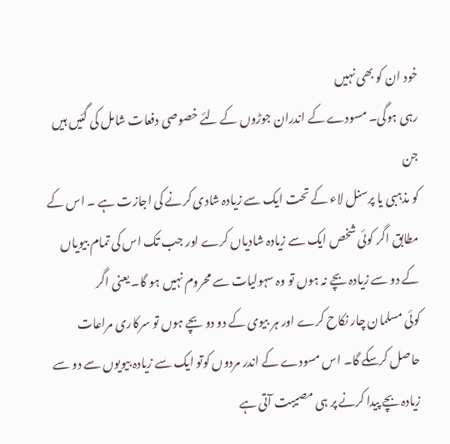خود ان کو بھی نہیں
رہی ہوگی۔ مسودے کے اندران جوڑوں کے لئے خصوصی دفعات شامل کی گئیں ہیں جن
کو مذہبی یا پرسنل لاء کے تحت ایک سے زیادہ شادی کرنے کی اجازت ہے ۔ اس کے
مطابق اگر کوئی شخص ایک سے زیادہ شادیاں کرے اور جب تک اس کی تمام بیویاں
کے دو سے زیادہ بچے نہ ہوں تو وہ سہولیات سے محروم نہیں ہو گا۔ یعنی اگر
کوئی مسلمان چار نکاح کرے اور ہر بیوی کے دو دو بچے ہوں تو سرکاری مراعات
حاصل کرسکے گا۔ اس مسودے کے اندر مردوں کوتو ایک سے زیادہ بیویوں سے دو سے
زیادہ بچے پیدا کرنے پر ہی مصیبت آتی ہے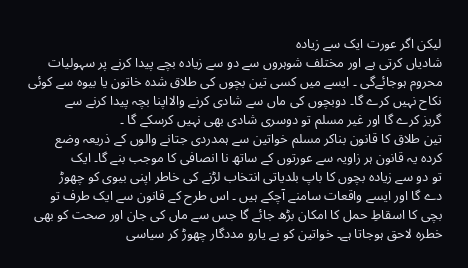لیکن اگر عورت ایک سے زیادہ
شادیاں کرتی ہے اور مختلف شوہروں سے دو سے زیادہ بچے پیدا کرنے پر سہولیات
محروم ہوجائےگی ۔ ایسے میں کسی تین بچوں کی طلاق شدہ خاتون یا بیوہ سے کوئی
نکاح نہیں کرے گا۔ دوبچوں کی ماں سے شادی کرنے والااپنا بچہ پیدا کرنے سے
گریز کرے گا اور غیر مسلم تو دوسری شادی بھی نہیں کرسکے گا ۔
تین طلاق کا قانون بناکر مسلم خواتین سے ہمدردی جتانے والوں کے ذریعہ وضع
کردہ یہ قانون ہر زاویہ سے عورتوں کے ساتھ نا انصافی کا موجب بنے گا۔ ایک
تو دو سے زیادہ بچوں کا باپ بلدیاتی انتخاب لڑنے کی خاطر اپنی بیوی کو چھوڑ
دے گا اور ایسے واقعات سامنے آچکے ہیں ۔ اس طرح کے قانون سے ایک طرف تو
بچی کا اسقاطِ حمل کا امکان بڑھ جائے گا جس سے ماں کی جان اور صحت کو بھی
خطرہ لاحق ہوجاتا ہے۔ خواتین کو بے یارو مددگار چھوڑ کر سیاسی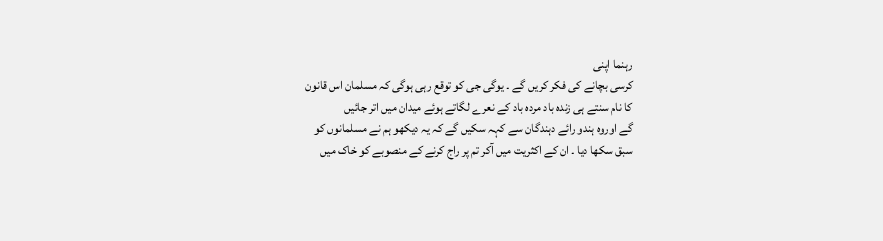رہنما اپنی
کرسی بچانے کی فکر کریں گے ۔ یوگی جی کو توقع رہی ہوگی کہ مسلمان اس قانون
کا نام سنتے ہی زندہ باد مردہ باد کے نعرے لگاتے ہوئے میدان میں اتر جائیں
گے اوروہ ہندو رائے دہندگان سے کہہ سکیں گے کہ یہ دیکھو ہم نے مسلمانوں کو
سبق سکھا دیا ۔ ان کے اکثریت میں آکر تم پر راج کرنے کے منصوبے کو خاک میں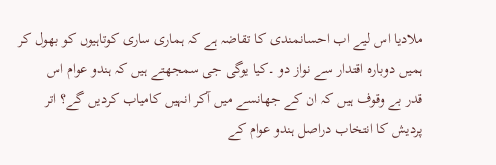ملادیا اس لیے اب احسانمندی کا تقاضہ ہے کہ ہماری ساری کوتاہیوں کو بھول کر
ہمیں دوبارہ اقتدار سے نواز دو ۔کیا یوگی جی سمجھتے ہیں کہ ہندو عوام اس
قدر بے وقوف ہیں کہ ان کے جھانسے میں آکر انہیں کامیاب کردیں گے؟ اتر
پردیش کا انتخاب دراصل ہندو عوام کے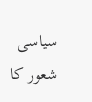سیاسی شعور کا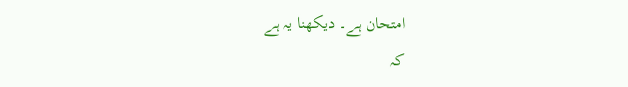امتحان ہے۔ دیکھنا یہ ہے
کہ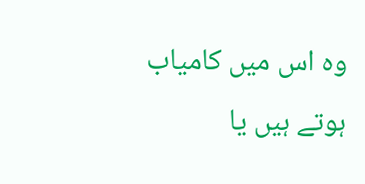وہ اس میں کامیاب ہوتے ہیں یا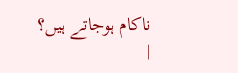ناکام ہوجاتے ہیں؟
|